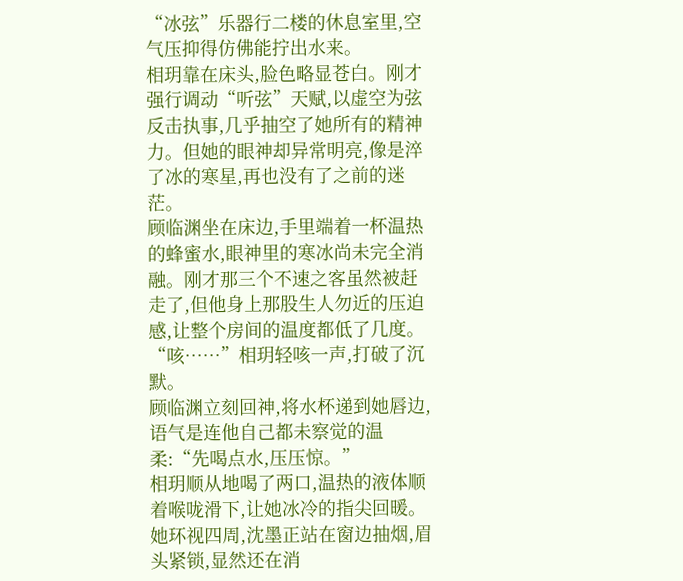“冰弦”乐器行二楼的休息室里,空气压抑得仿佛能拧出水来。
相玥靠在床头,脸色略显苍白。刚才强行调动“听弦”天赋,以虚空为弦反击执事,几乎抽空了她所有的精神力。但她的眼神却异常明亮,像是淬了冰的寒星,再也没有了之前的迷茫。
顾临渊坐在床边,手里端着一杯温热的蜂蜜水,眼神里的寒冰尚未完全消融。刚才那三个不速之客虽然被赶走了,但他身上那股生人勿近的压迫感,让整个房间的温度都低了几度。
“咳……”相玥轻咳一声,打破了沉默。
顾临渊立刻回神,将水杯递到她唇边,语气是连他自己都未察觉的温柔:“先喝点水,压压惊。”
相玥顺从地喝了两口,温热的液体顺着喉咙滑下,让她冰冷的指尖回暖。她环视四周,沈墨正站在窗边抽烟,眉头紧锁,显然还在消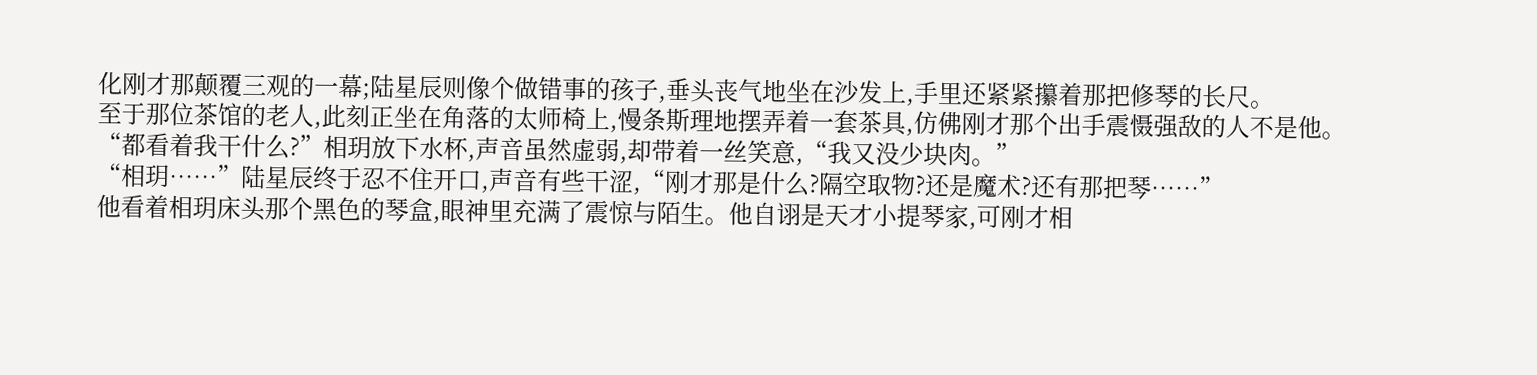化刚才那颠覆三观的一幕;陆星辰则像个做错事的孩子,垂头丧气地坐在沙发上,手里还紧紧攥着那把修琴的长尺。
至于那位茶馆的老人,此刻正坐在角落的太师椅上,慢条斯理地摆弄着一套茶具,仿佛刚才那个出手震慑强敌的人不是他。
“都看着我干什么?”相玥放下水杯,声音虽然虚弱,却带着一丝笑意,“我又没少块肉。”
“相玥……”陆星辰终于忍不住开口,声音有些干涩,“刚才那是什么?隔空取物?还是魔术?还有那把琴……”
他看着相玥床头那个黑色的琴盒,眼神里充满了震惊与陌生。他自诩是天才小提琴家,可刚才相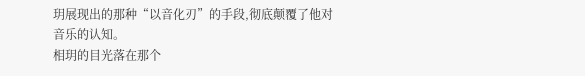玥展现出的那种“以音化刃”的手段,彻底颠覆了他对音乐的认知。
相玥的目光落在那个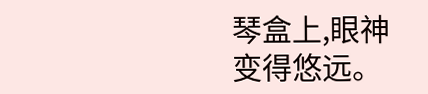琴盒上,眼神变得悠远。